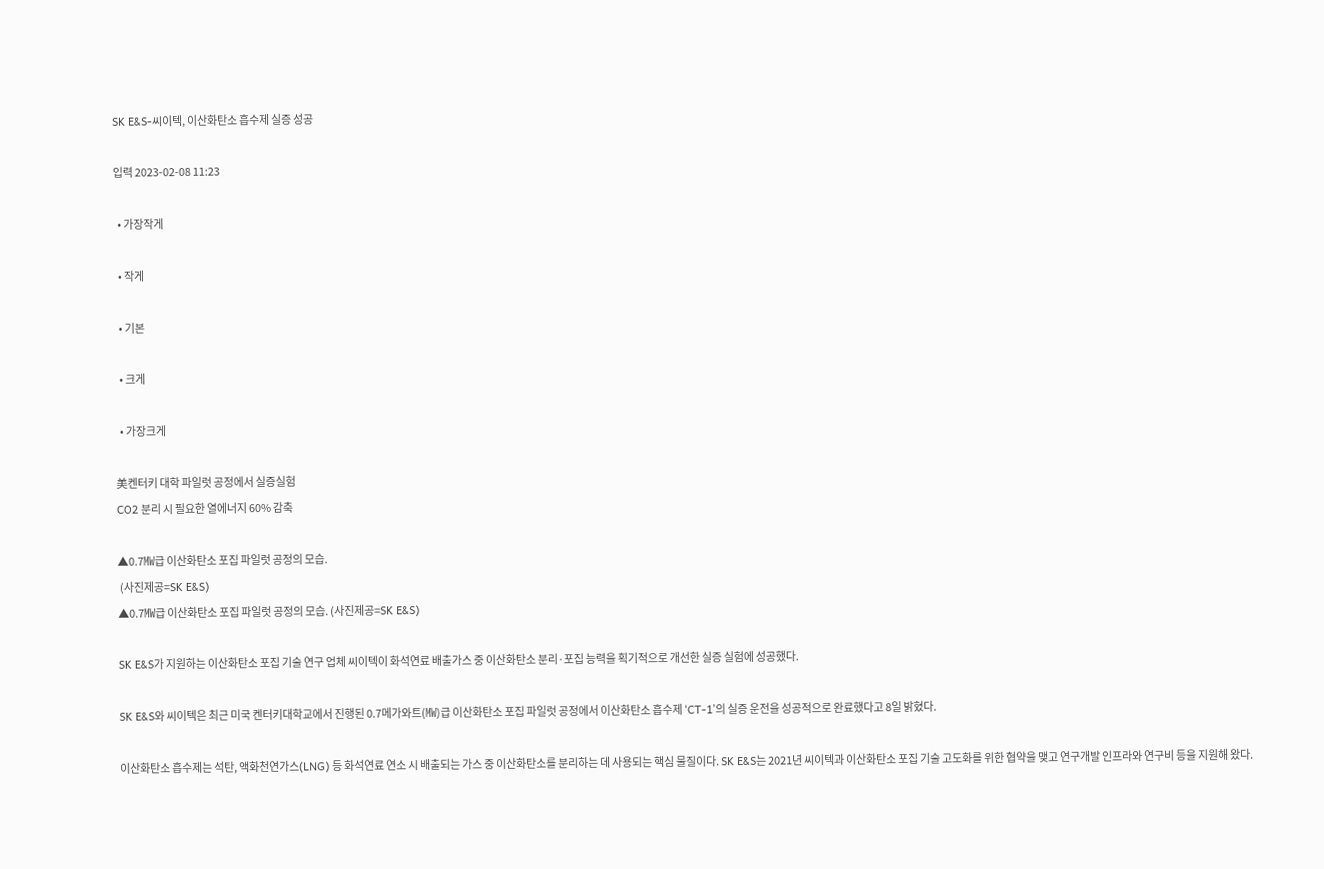SK E&S-씨이텍, 이산화탄소 흡수제 실증 성공

입력 2023-02-08 11:23

  • 가장작게

  • 작게

  • 기본

  • 크게

  • 가장크게

美켄터키 대학 파일럿 공정에서 실증실험
CO2 분리 시 필요한 열에너지 60% 감축

▲0.7㎿급 이산화탄소 포집 파일럿 공정의 모습.
 (사진제공=SK E&S)
▲0.7㎿급 이산화탄소 포집 파일럿 공정의 모습. (사진제공=SK E&S)

SK E&S가 지원하는 이산화탄소 포집 기술 연구 업체 씨이텍이 화석연료 배출가스 중 이산화탄소 분리·포집 능력을 획기적으로 개선한 실증 실험에 성공했다.

SK E&S와 씨이텍은 최근 미국 켄터키대학교에서 진행된 0.7메가와트(㎿)급 이산화탄소 포집 파일럿 공정에서 이산화탄소 흡수제 ‘CT-1’의 실증 운전을 성공적으로 완료했다고 8일 밝혔다.

이산화탄소 흡수제는 석탄, 액화천연가스(LNG) 등 화석연료 연소 시 배출되는 가스 중 이산화탄소를 분리하는 데 사용되는 핵심 물질이다. SK E&S는 2021년 씨이텍과 이산화탄소 포집 기술 고도화를 위한 협약을 맺고 연구개발 인프라와 연구비 등을 지원해 왔다.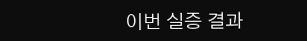이번 실증 결과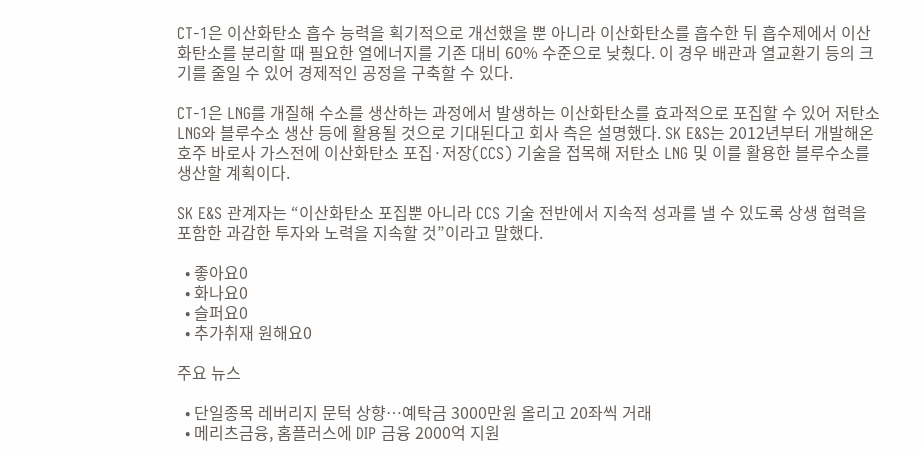CT-1은 이산화탄소 흡수 능력을 획기적으로 개선했을 뿐 아니라 이산화탄소를 흡수한 뒤 흡수제에서 이산화탄소를 분리할 때 필요한 열에너지를 기존 대비 60% 수준으로 낮췄다. 이 경우 배관과 열교환기 등의 크기를 줄일 수 있어 경제적인 공정을 구축할 수 있다.

CT-1은 LNG를 개질해 수소를 생산하는 과정에서 발생하는 이산화탄소를 효과적으로 포집할 수 있어 저탄소 LNG와 블루수소 생산 등에 활용될 것으로 기대된다고 회사 측은 설명했다. SK E&S는 2012년부터 개발해온 호주 바로사 가스전에 이산화탄소 포집·저장(CCS) 기술을 접목해 저탄소 LNG 및 이를 활용한 블루수소를 생산할 계획이다.

SK E&S 관계자는 “이산화탄소 포집뿐 아니라 CCS 기술 전반에서 지속적 성과를 낼 수 있도록 상생 협력을 포함한 과감한 투자와 노력을 지속할 것”이라고 말했다.

  • 좋아요0
  • 화나요0
  • 슬퍼요0
  • 추가취재 원해요0

주요 뉴스

  • 단일종목 레버리지 문턱 상향…예탁금 3000만원 올리고 20좌씩 거래
  • 메리츠금융, 홈플러스에 DIP 금융 2000억 지원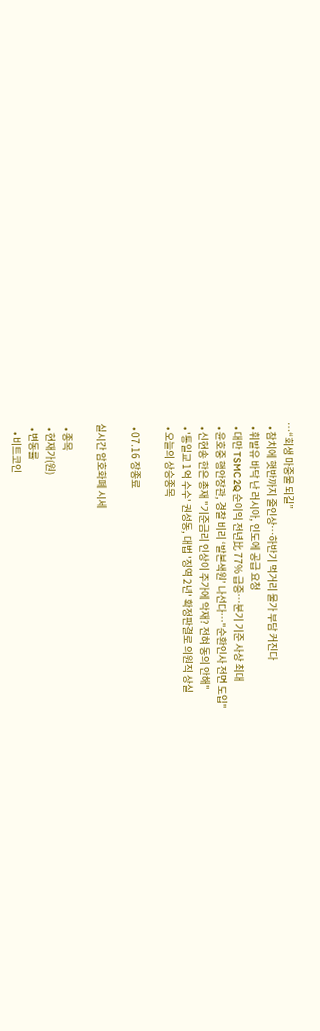⋯“회생 마중물 되길”
  • 참치에 햇반까지 줄인상…하반기 먹거리 물가 부담 커진다
  • 휘발유 바닥 난 러시아, 인도에 공급 요청
  • 대만 TSMC 2Q 순이익 전년比 77% 급증⋯분기 기준 사상 최대
  • 윤호중 행안장관, 경찰 비리 ‘발본색원’ 나선다⋯"순환인사 전면 도입"
  • 신현송 한은 총재 "기준금리 인상이 주가에 악재? 전혀 동의 안해"
  • '통일교 1억 수수' 권성동, 대법 '징역 2년' 확정판결로 의원직 상실
  • 오늘의 상승종목

  • 07.16 장종료

실시간 암호화폐 시세

  • 종목
  • 현재가(원)
  • 변동률
    • 비트코인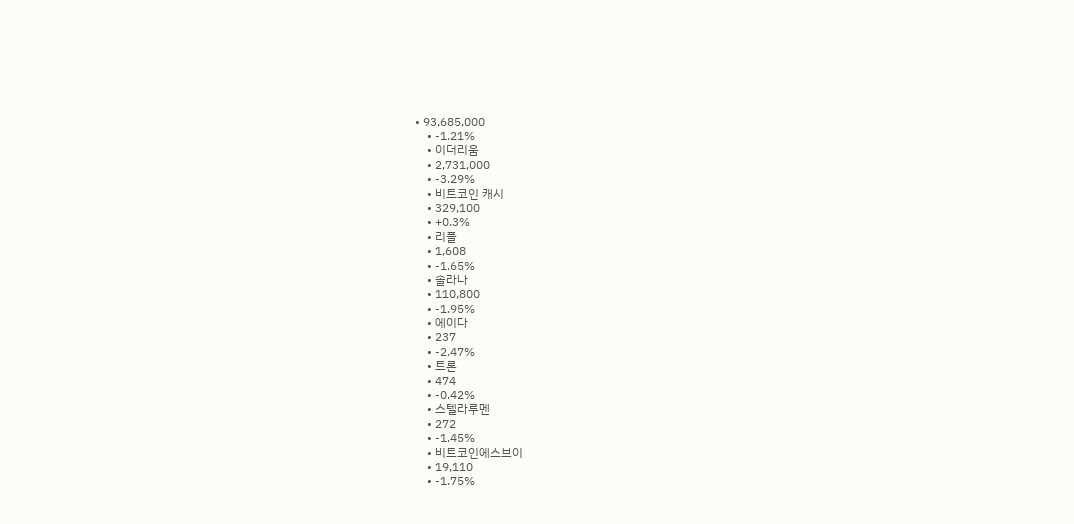• 93,685,000
    • -1.21%
    • 이더리움
    • 2,731,000
    • -3.29%
    • 비트코인 캐시
    • 329,100
    • +0.3%
    • 리플
    • 1,608
    • -1.65%
    • 솔라나
    • 110,800
    • -1.95%
    • 에이다
    • 237
    • -2.47%
    • 트론
    • 474
    • -0.42%
    • 스텔라루멘
    • 272
    • -1.45%
    • 비트코인에스브이
    • 19,110
    • -1.75%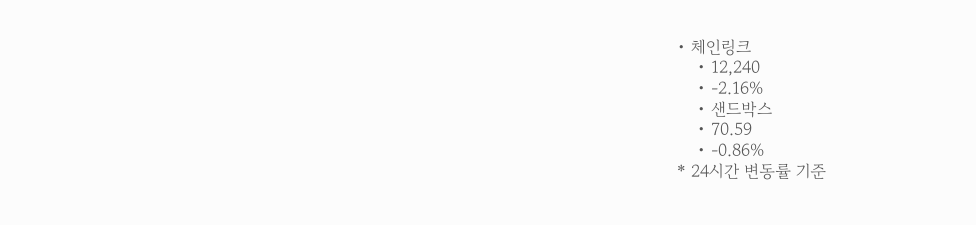• 체인링크
    • 12,240
    • -2.16%
    • 샌드박스
    • 70.59
    • -0.86%
* 24시간 변동률 기준